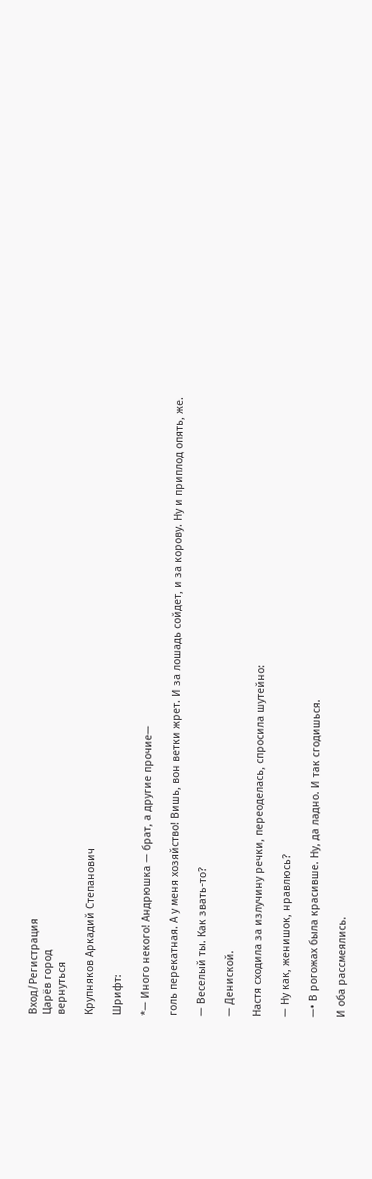Вход/Регистрация
Царёв город
вернуться

Крупняков Аркадий Степанович

Шрифт:

*— Иного некого! Андрюшка — брат, а другие прочие—

голь перекатная. А у меня хозяйство! Вишь, вон ветки жрет. И за лошадь сойдет, и за корову. Ну и приплод опять, же.

— Веселый ты. Как звать-то?

— Дениской.

Настя сходила за излучину речки, переоделась, спросила шутейно:

— Ну как, женишок, нравлюсь?

—• В рогожах была красивше. Ну, да ладно. И так сгодишься.

И оба рассмеялись.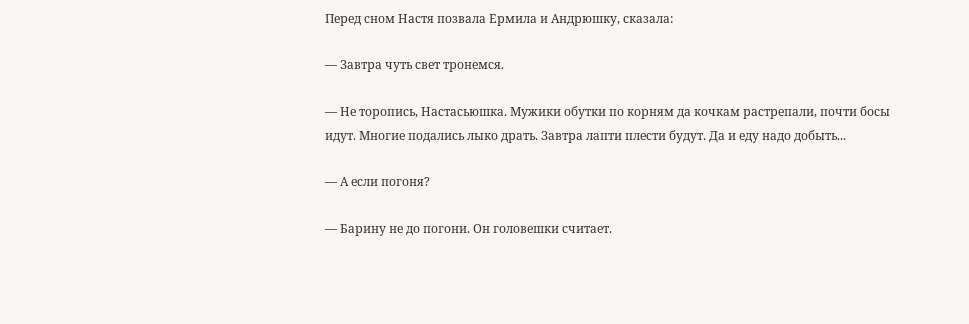Перед сном Настя позвала Ермила и Андрюшку, сказала:

— Завтра чуть свет тронемся.

— Не торопись, Настасьюшка. Мужики обутки по корням да кочкам растрепали, почти босы идут. Многие подались лыко драть. Завтра лапти плести будут. Да и еду надо добыть...

— А если погоня?

— Барину не до погони. Он головешки считает.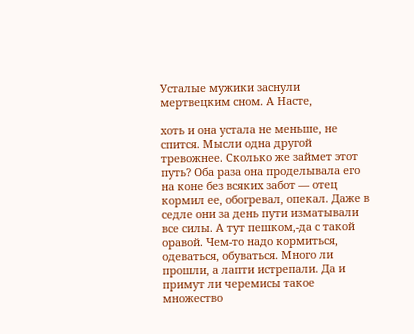Усталые мужики заснули мертвецким сном. А Насте,

хоть и она устала не меньше, не спится. Мысли одна другой тревожнее. Сколько же займет этот путь? Оба раза она проделывала его на коне без всяких забот — отец кормил ее, обогревал, опекал. Даже в седле они за день пути изматывали все силы. А тут пешком,-да с такой оравой. Чем-то надо кормиться, одеваться, обуваться. Много ли прошли, а лапти истрепали. Да и примут ли черемисы такое множество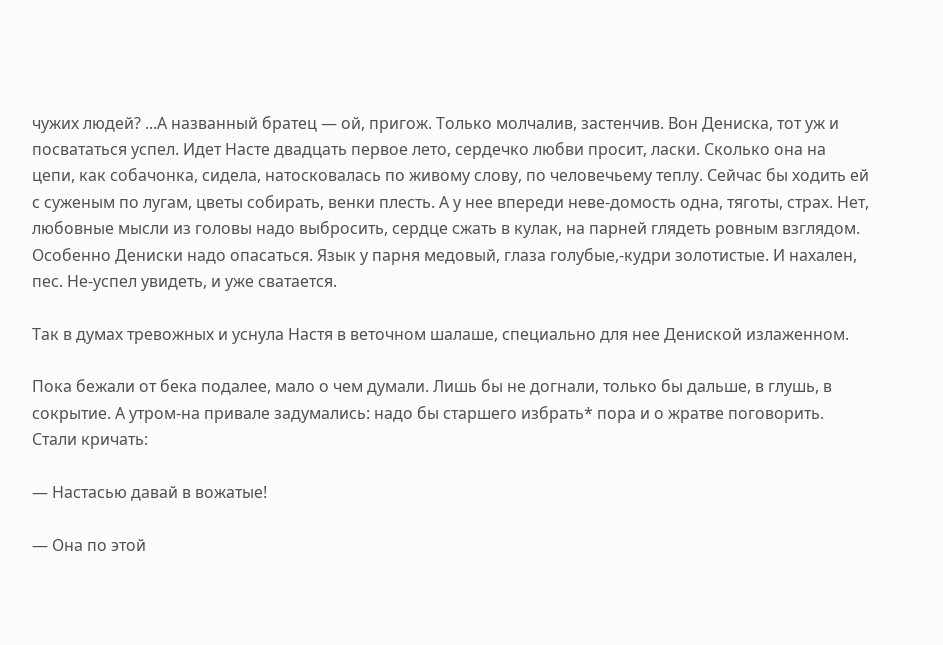чужих людей? ...А названный братец — ой, пригож. Только молчалив, застенчив. Вон Дениска, тот уж и посвататься успел. Идет Насте двадцать первое лето, сердечко любви просит, ласки. Сколько она на цепи, как собачонка, сидела, натосковалась по живому слову, по человечьему теплу. Сейчас бы ходить ей с суженым по лугам, цветы собирать, венки плесть. А у нее впереди неве-домость одна, тяготы, страх. Нет, любовные мысли из головы надо выбросить, сердце сжать в кулак, на парней глядеть ровным взглядом. Особенно Дениски надо опасаться. Язык у парня медовый, глаза голубые,-кудри золотистые. И нахален, пес. Не-успел увидеть, и уже сватается.

Так в думах тревожных и уснула Настя в веточном шалаше, специально для нее Дениской излаженном.

Пока бежали от бека подалее, мало о чем думали. Лишь бы не догнали, только бы дальше, в глушь, в сокрытие. А утром-на привале задумались: надо бы старшего избрать* пора и о жратве поговорить. Стали кричать:

— Настасью давай в вожатые!

— Она по этой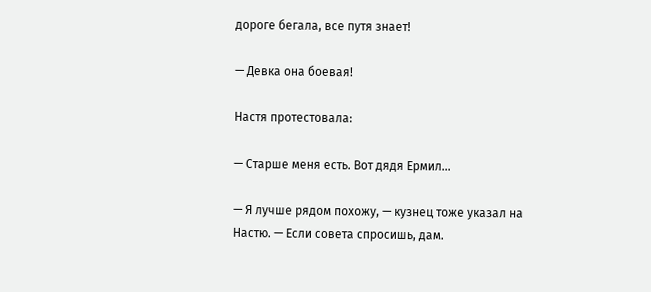дороге бегала, все путя знает!

— Девка она боевая!

Настя протестовала:

— Старше меня есть. Вот дядя Ермил...

— Я лучше рядом похожу, — кузнец тоже указал на Настю. — Если совета спросишь, дам.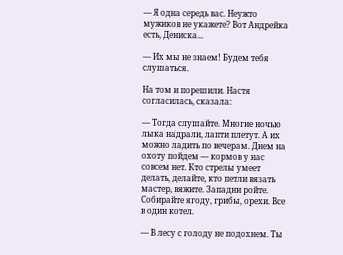— Я одна середь вас. Неужто мужиков не укажете? Вот Андрейка есть, Дениска...

— Их мы не знаем! Будем тебя слушаться.

На том и порешили. Настя согласилась, сказала:

— Тогда слушайте. Многие ночью лыка надрали, лапти плетут. А их можно ладить по вечерам. Днем на охоту пойдем — кормов у нас совсем нет. Кто стрелы умеет делать, делайте, кто петли вязать мастер, вяжите. Западни ройте. Собирайте ягоду, грибы, орехи. Все в один котел.

— В лесу с голоду не подохнем. Ты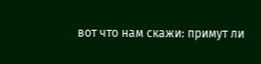вот что нам скажи: примут ли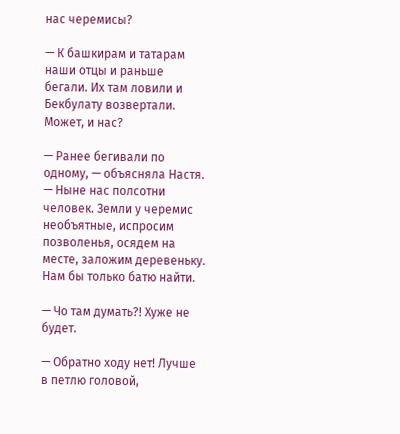нас черемисы?

— К башкирам и татарам наши отцы и раньше бегали. Их там ловили и Бекбулату возвертали. Может, и нас?

— Ранее бегивали по одному, — объясняла Настя. — Ныне нас полсотни человек. Земли у черемис необъятные, испросим позволенья, осядем на месте, заложим деревеньку. Нам бы только батю найти.

— Чо там думать?! Хуже не будет.

— Обратно ходу нет! Лучше в петлю головой,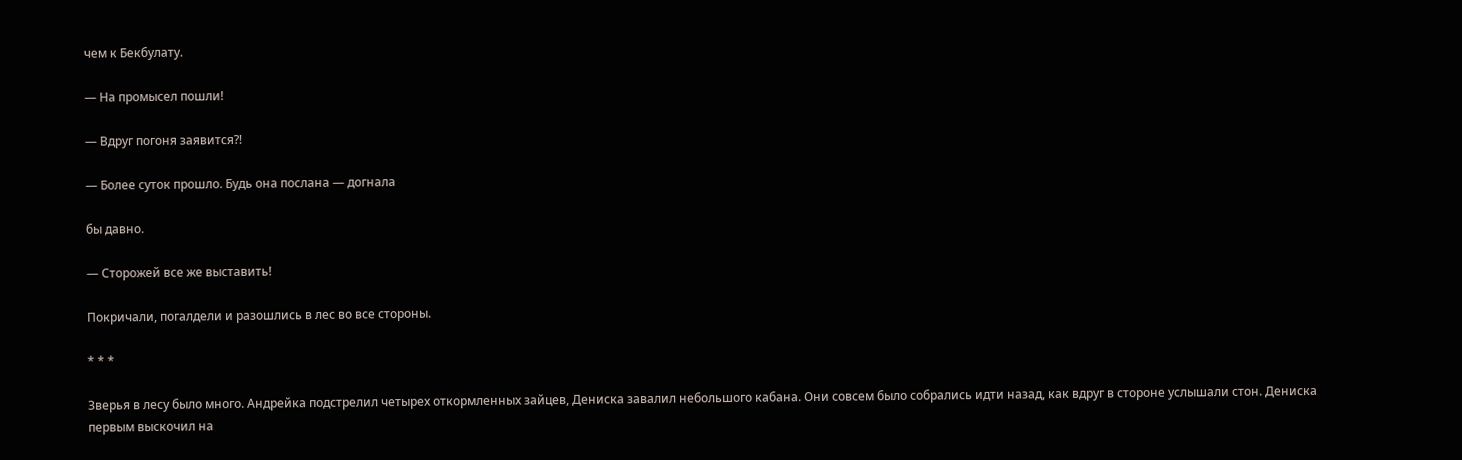чем к Бекбулату.

— На промысел пошли!

— Вдруг погоня заявится?!

— Более суток прошло. Будь она послана — догнала

бы давно.

— Сторожей все же выставить!

Покричали, погалдели и разошлись в лес во все стороны.

* * *

Зверья в лесу было много. Андрейка подстрелил четырех откормленных зайцев, Дениска завалил небольшого кабана. Они совсем было собрались идти назад, как вдруг в стороне услышали стон. Дениска первым выскочил на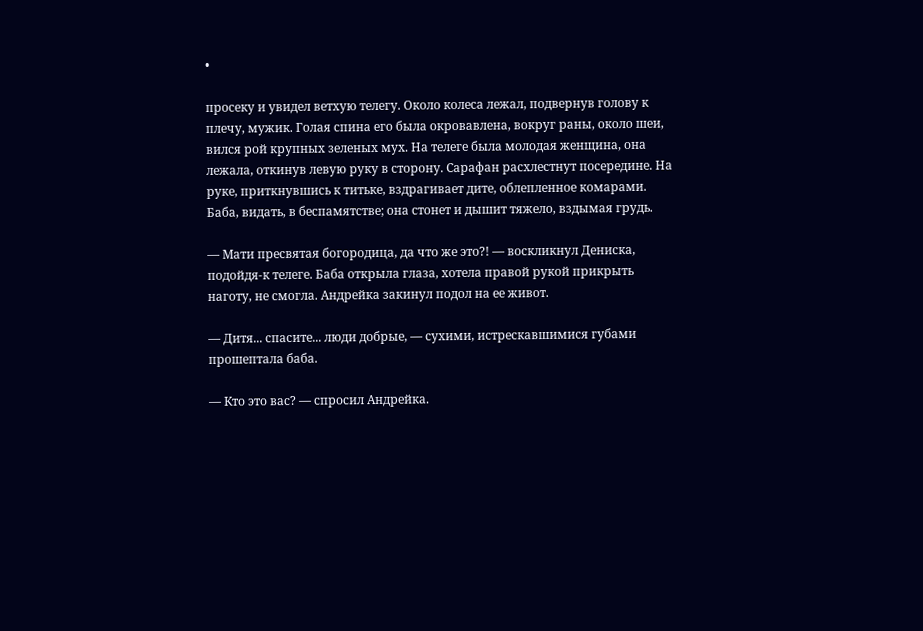•

просеку и увидел ветхую телегу. Около колеса лежал, подвернув голову к плечу, мужик. Голая спина его была окровавлена, вокруг раны, около шеи, вился рой крупных зеленых мух. На телеге была молодая женщина, она лежала, откинув левую руку в сторону. Сарафан расхлестнут посередине. На руке, приткнувшись к титьке, вздрагивает дите, облепленное комарами. Баба, видать, в беспамятстве; она стонет и дышит тяжело, вздымая грудь.

— Мати пресвятая богородица, да что же это?! — воскликнул Дениска, подойдя-к телеге. Баба открыла глаза, хотела правой рукой прикрыть наготу, не смогла. Андрейка закинул подол на ее живот.

— Дитя... спасите... люди добрые, — сухими, истрескавшимися губами прошептала баба.

— Кто это вас? — спросил Андрейка.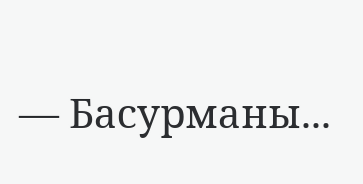— Басурманы...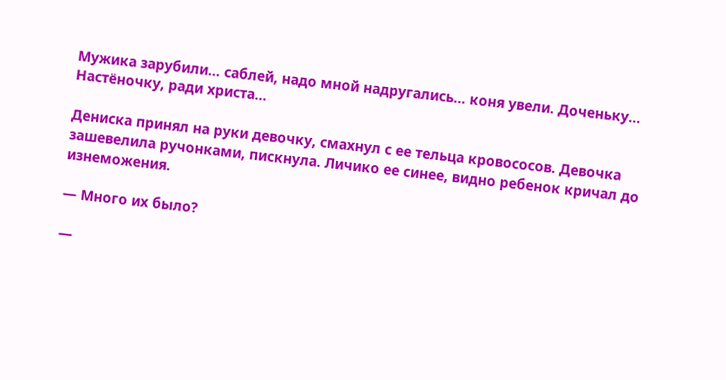Мужика зарубили... саблей, надо мной надругались... коня увели. Доченьку... Настёночку, ради христа...

Дениска принял на руки девочку, смахнул с ее тельца кровососов. Девочка зашевелила ручонками, пискнула. Личико ее синее, видно ребенок кричал до изнеможения.

— Много их было?

—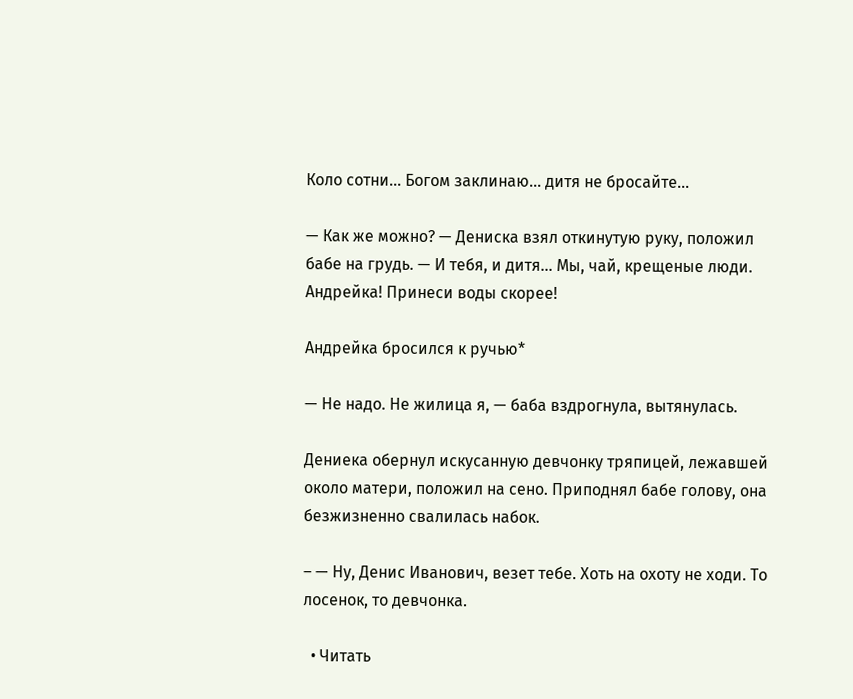Коло сотни... Богом заклинаю... дитя не бросайте...

— Как же можно? — Дениска взял откинутую руку, положил бабе на грудь. — И тебя, и дитя... Мы, чай, крещеные люди. Андрейка! Принеси воды скорее!

Андрейка бросился к ручью*

— Не надо. Не жилица я, — баба вздрогнула, вытянулась.

Дениека обернул искусанную девчонку тряпицей, лежавшей около матери, положил на сено. Приподнял бабе голову, она безжизненно свалилась набок.

– — Ну, Денис Иванович, везет тебе. Хоть на охоту не ходи. То лосенок, то девчонка.

  • Читать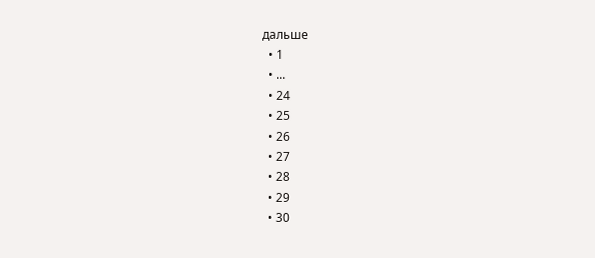дальше
  • 1
  • ...
  • 24
  • 25
  • 26
  • 27
  • 28
  • 29
  • 30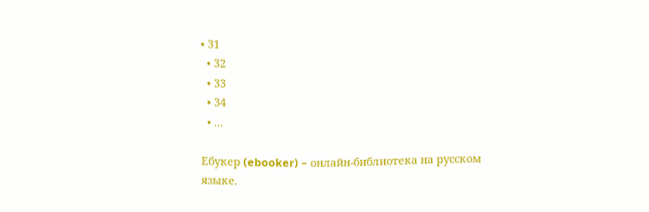• 31
  • 32
  • 33
  • 34
  • ...

Ебукер (ebooker) – онлайн-библиотека на русском языке.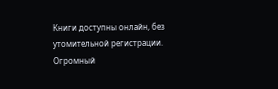Книги доступны онлайн, без утомительной регистрации. Огромный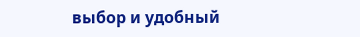выбор и удобный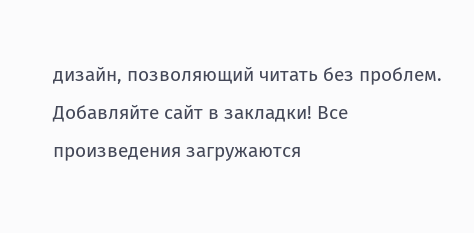дизайн, позволяющий читать без проблем. Добавляйте сайт в закладки! Все произведения загружаются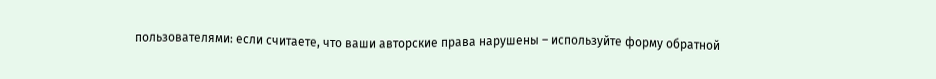пользователями: если считаете, что ваши авторские права нарушены – используйте форму обратной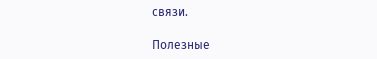связи.

Полезные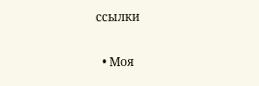ссылки

  • Моя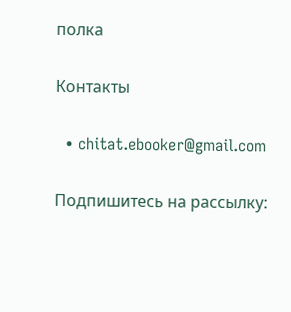полка

Контакты

  • chitat.ebooker@gmail.com

Подпишитесь на рассылку: